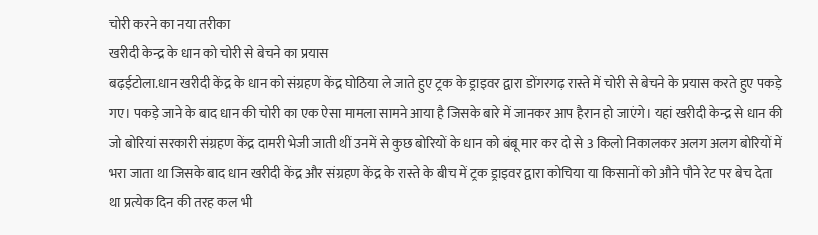चोरी करने का नया तरीका
खरीदी केन्द्र के धान को चोरी से बेचने का प्रयास
बढ़ईटोला.धान खरीदी केंद्र के धान को संग्रहण केंद्र घोठिया ले जाते हुए ट्रक के ड्राइवर द्वारा डोंगरगढ़ रास्ते में चोरी से बेचने के प्रयास करते हुए पकड़े गए। पकड़े जाने के बाद धान की चोरी का एक ऐसा मामला सामने आया है जिसके बारे में जानकर आप हैरान हो जाएंगे। यहां खरीदी केन्द्र से धान की जो बोरियां सरकारी संग्रहण केंद्र दामरी भेजी जाती थीं उनमें से कुछ बोरियों के धान को बंबू मार कर दो से 3 किलो निकालकर अलग अलग बोरियों में भरा जाता था जिसके बाद धान खरीदी केंद्र और संग्रहण केंद्र के रास्ते के बीच में ट्रक ड्राइवर द्वारा कोचिया या किसानों को औने पौने रेट पर बेच देता था प्रत्येक दिन की तरह कल भी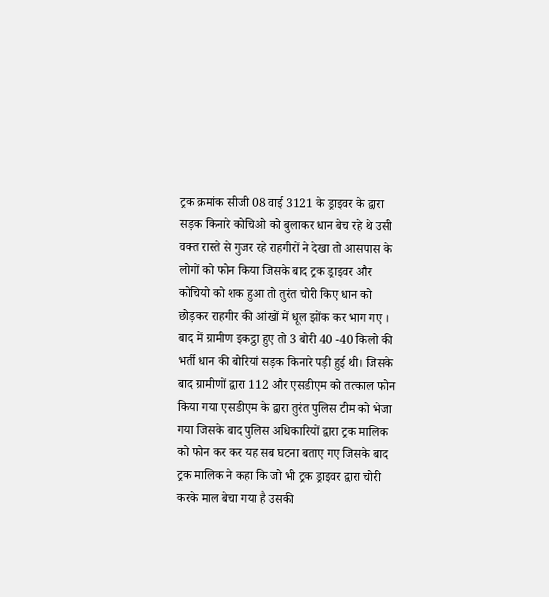ट्रक क्रमांक सीजी 08 वाई 3121 के ड्राइवर के द्वारा सड़क किनारे कोचिओ को बुलाकर धान बेच रहे थे उसी वक्त रास्ते से गुजर रहे राहगीरों ने देखा तो आसपास के लोगों को फोन किया जिसके बाद ट्रक ड्राइवर और कोचियो को शक हुआ तो तुरंत चोरी किए धान को छोड़कर राहगीर की आंखों में धूल झोंक कर भाग गए । बाद में ग्रामीण इकट्ठा हुए तो 3 बोरी 40 -40 किलो की भर्ती धान की बोरियां सड़क किनारे पड़ी हुई थी। जिसके बाद ग्रामीणों द्वारा 112 और एसडीएम को तत्काल फोन किया गया एसडीएम के द्वारा तुरंत पुलिस टीम को भेजा गया जिसके बाद पुलिस अधिकारियों द्वारा ट्रक मालिक को फोन कर कर यह सब घटना बताए गए जिसके बाद ट्रक मालिक ने कहा कि जो भी ट्रक ड्राइवर द्वारा चोरी करके माल बेचा गया है उसकी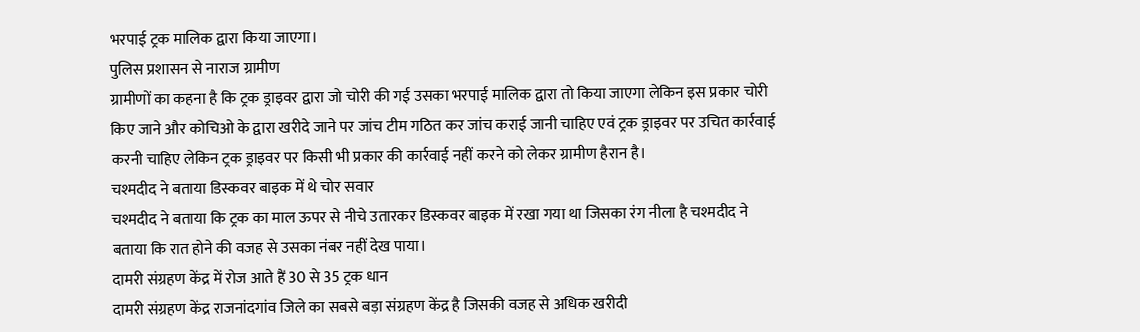भरपाई ट्रक मालिक द्वारा किया जाएगा।
पुलिस प्रशासन से नाराज ग्रामीण
ग्रामीणों का कहना है कि ट्रक ड्राइवर द्वारा जो चोरी की गई उसका भरपाई मालिक द्वारा तो किया जाएगा लेकिन इस प्रकार चोरी किए जाने और कोचिओ के द्वारा खरीदे जाने पर जांच टीम गठित कर जांच कराई जानी चाहिए एवं ट्रक ड्राइवर पर उचित कार्रवाई करनी चाहिए लेकिन ट्रक ड्राइवर पर किसी भी प्रकार की कार्रवाई नहीं करने को लेकर ग्रामीण हैरान है।
चश्मदीद ने बताया डिस्कवर बाइक में थे चोर सवार
चश्मदीद ने बताया कि ट्रक का माल ऊपर से नीचे उतारकर डिस्कवर बाइक में रखा गया था जिसका रंग नीला है चश्मदीद ने बताया कि रात होने की वजह से उसका नंबर नहीं देख पाया।
दामरी संग्रहण केंद्र में रोज आते हैं 30 से 35 ट्रक धान
दामरी संग्रहण केंद्र राजनांदगांव जिले का सबसे बड़ा संग्रहण केंद्र है जिसकी वजह से अधिक खरीदी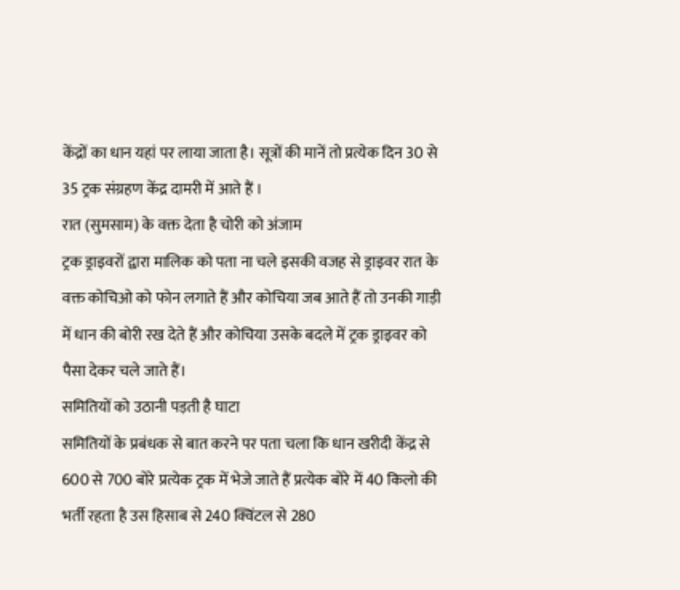केंद्रों का धान यहां पर लाया जाता है। सूत्रों की मानें तो प्रत्येक दिन 30 से 35 ट्रक संग्रहण केंद्र दामरी में आते हैं ।
रात (सुमसाम) के वक्त देता है चोरी को अंजाम
ट्रक ड्राइवरों द्वारा मालिक को पता ना चले इसकी वजह से ड्राइवर रात के वक्त कोचिओ को फोन लगाते हैं और कोचिया जब आते हैं तो उनकी गाड़ी में धान की बोरी रख देते हैं और कोचिया उसके बदले में ट्रक ड्राइवर को पैसा देकर चले जाते हैं।
समितियों को उठानी पड़ती है घाटा
समितियों के प्रबंधक से बात करने पर पता चला कि धान खरीदी केंद्र से 600 से 700 बोरे प्रत्येक ट्रक में भेजे जाते हैं प्रत्येक बोरे में 40 किलो की भर्ती रहता है उस हिसाब से 240 क्विंटल से 280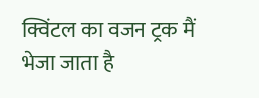क्विंटल का वजन ट्रक मैं भेजा जाता है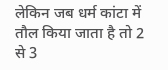लेकिन जब धर्म कांटा में तौल किया जाता है तो 2 से 3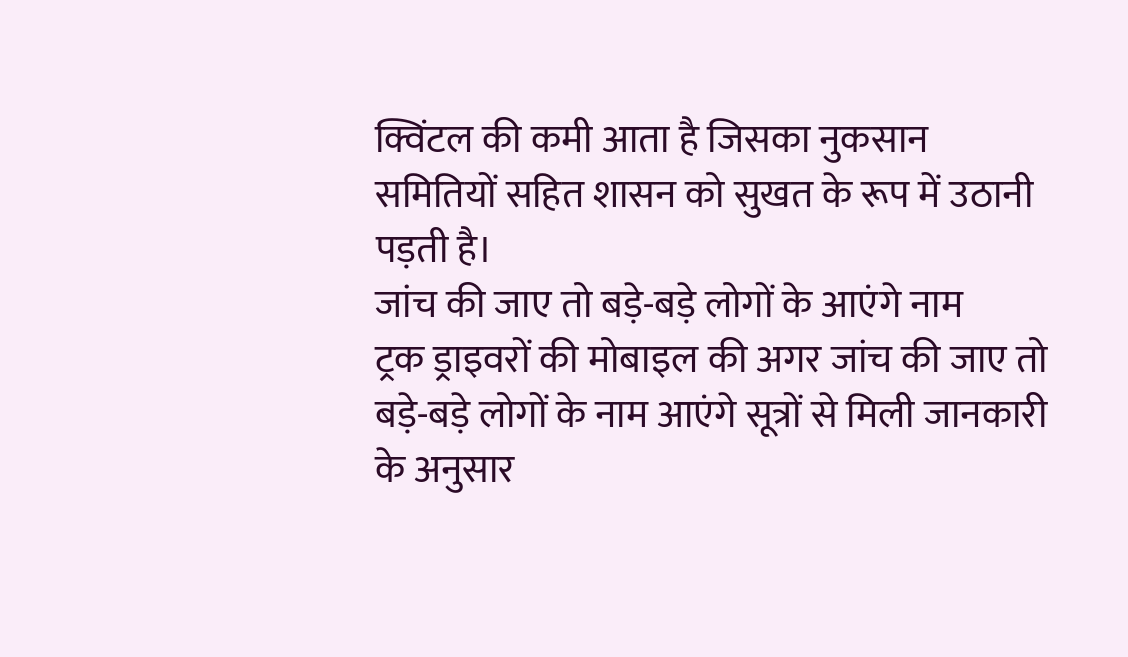क्विंटल की कमी आता है जिसका नुकसान समितियों सहित शासन को सुखत के रूप में उठानी पड़ती है।
जांच की जाए तो बड़े-बड़े लोगों के आएंगे नाम
ट्रक ड्राइवरों की मोबाइल की अगर जांच की जाए तो बड़े-बड़े लोगों के नाम आएंगे सूत्रों से मिली जानकारी के अनुसार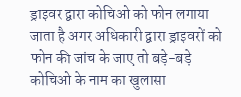ड्राइवर द्वारा कोचिओ को फोन लगाया जाता है अगर अधिकारी द्वारा ड्राइवरों को फोन की जांच के जाए तो बड़े-बड़े कोचिओ के नाम का खुलासा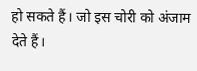हो सकते हैं। जो इस चोरी को अंजाम देते हैं।